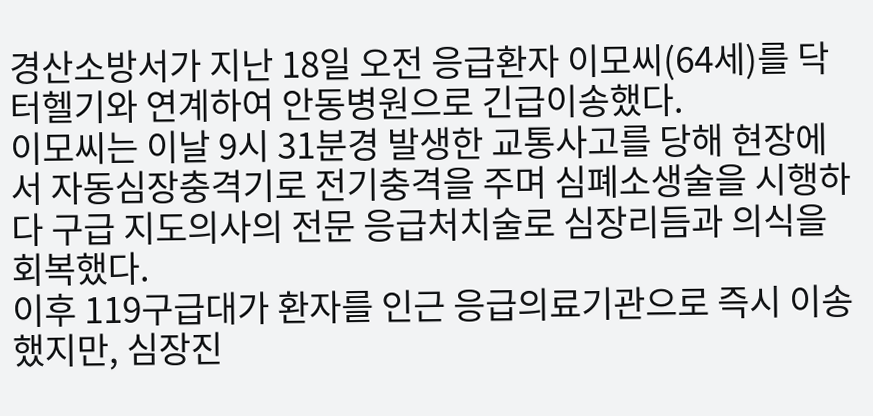경산소방서가 지난 18일 오전 응급환자 이모씨(64세)를 닥터헬기와 연계하여 안동병원으로 긴급이송했다.
이모씨는 이날 9시 31분경 발생한 교통사고를 당해 현장에서 자동심장충격기로 전기충격을 주며 심폐소생술을 시행하다 구급 지도의사의 전문 응급처치술로 심장리듬과 의식을 회복했다.
이후 119구급대가 환자를 인근 응급의료기관으로 즉시 이송했지만, 심장진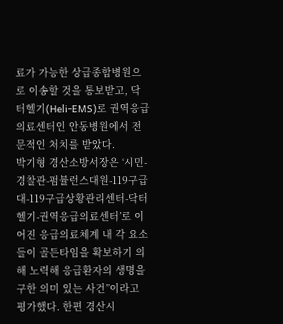료가 가능한 상급종합병원으로 이송할 것을 통보받고, 닥터헬기(Heli-EMS)로 권역응급의료센터인 안동병원에서 전문적인 처치를 받았다.
박기형 경산소방서장은 ‘시민-경찰관-펌뷸런스대원-119구급대-119구급상황관리센터-닥터헬기-권역응급의료센터’로 이어진 응급의료체계 내 각 요소들이 골든타임을 확보하기 의해 노력해 응급환자의 생명을 구한 의미 있는 사건”이라고 평가했다. 한편 경산시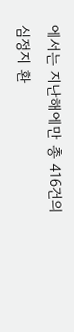에서는 지난해에만 총 416건의 심정지 환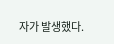자가 발생했다.